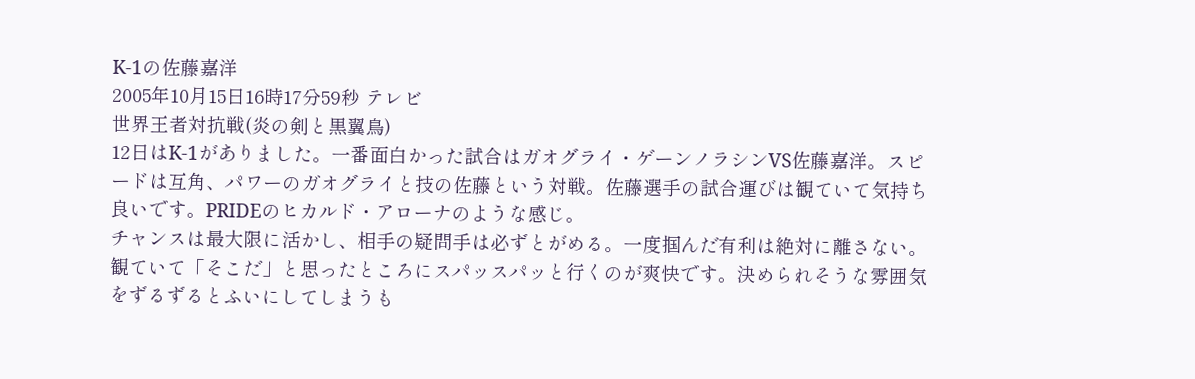K-1の佐藤嘉洋
2005年10月15日16時17分59秒 テレビ
世界王者対抗戦(炎の剣と黒翼鳥)
12日はK-1がありました。一番面白かった試合はガオグライ・ゲーンノラシンVS佐藤嘉洋。スピードは互角、パワーのガオグライと技の佐藤という対戦。佐藤選手の試合運びは観ていて気持ち良いです。PRIDEのヒカルド・アローナのような感じ。
チャンスは最大限に活かし、相手の疑問手は必ずとがめる。一度掴んだ有利は絶対に離さない。観ていて「そこだ」と思ったところにスパッスパッと行くのが爽快です。決められそうな雰囲気をずるずるとふいにしてしまうも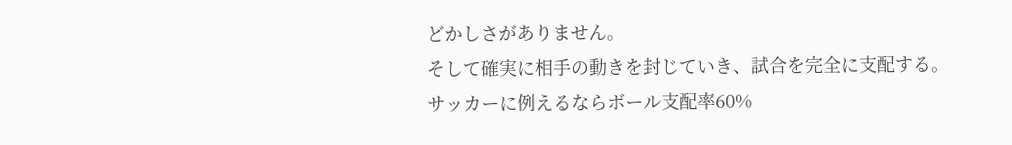どかしさがありません。
そして確実に相手の動きを封じていき、試合を完全に支配する。サッカーに例えるならボール支配率60%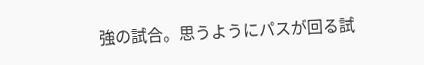強の試合。思うようにパスが回る試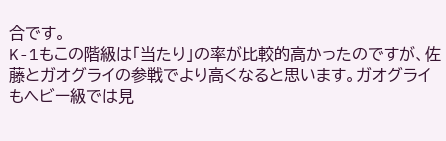合です。
K-1もこの階級は「当たり」の率が比較的高かったのですが、佐藤とガオグライの参戦でより高くなると思います。ガオグライもヘビー級では見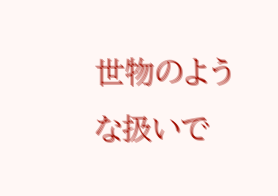世物のような扱いで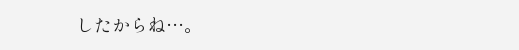したからね…。